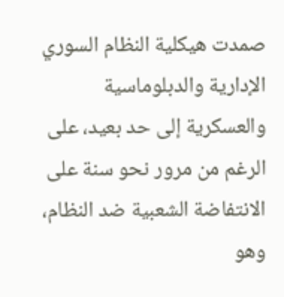صمدت هيكلية النظام السوري الإدارية والدبلوماسية والعسكرية إلى حد بعيد، على الرغم من مرور نحو سنة على الانتفاضة الشعبية ضد النظام، وهو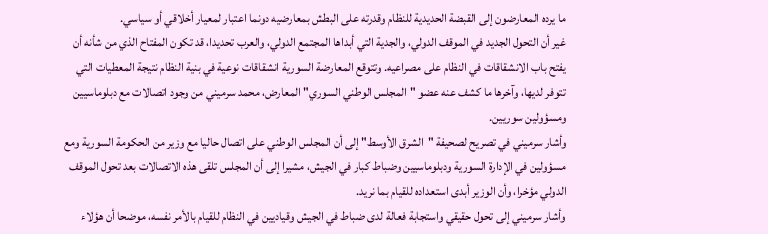ما يرده المعارضون إلى القبضة الحديدية للنظام وقدرته على البطش بمعارضيه دونما اعتبار لمعيار أخلاقي أو سياسي.
غير أن التحول الجديد في الموقف الدولي، والجدية التي أبداها المجتمع الدولي، والعرب تحديدا، قد تكون المفتاح الذي من شأنه أن يفتح باب الانشقاقات في النظام على مصراعيه. وتتوقع المعارضة السورية انشقاقات نوعية في بنية النظام نتيجة المعطيات التي تتوفر لديها، وآخرها ما كشف عنه عضو "المجلس الوطني السوري" المعارض، محمد سرميني من وجود اتصالات مع دبلوماسيين ومسؤولين سوريين.
وأشار سرميني في تصريح لصحيفة "الشرق الأوسط" إلى أن المجلس الوطني على اتصال حاليا مع وزير من الحكومة السورية ومع مسؤولين في الإدارة السورية ودبلوماسيين وضباط كبار في الجيش، مشيرا إلى أن المجلس تلقى هذه الاتصالات بعد تحول الموقف الدولي مؤخرا، وأن الوزير أبدى استعداده للقيام بما نريد.
وأشار سرميني إلى تحول حقيقي واستجابة فعالة لدى ضباط في الجيش وقياديين في النظام للقيام بالأمر نفسه، موضحا أن هؤلاء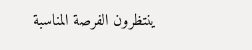ينتظرون الفرصة المناسبة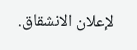لإعلان الانشقاق.